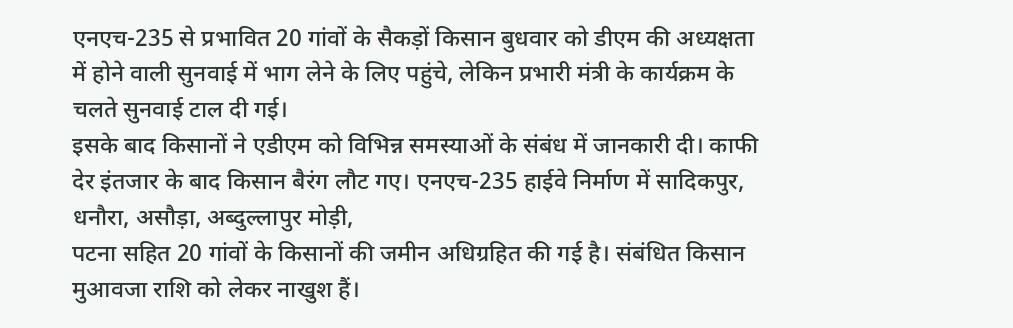एनएच-235 से प्रभावित 20 गांवों के सैकड़ों किसान बुधवार को डीएम की अध्यक्षता में होने वाली सुनवाई में भाग लेने के लिए पहुंचे, लेकिन प्रभारी मंत्री के कार्यक्रम के चलते सुनवाई टाल दी गई।
इसके बाद किसानों ने एडीएम को विभिन्न समस्याओं के संबंध में जानकारी दी। काफी देर इंतजार के बाद किसान बैरंग लौट गए। एनएच-235 हाईवे निर्माण में सादिकपुर, धनौरा, असौड़ा, अब्दुल्लापुर मोड़ी,
पटना सहित 20 गांवों के किसानों की जमीन अधिग्रहित की गई है। संबंधित किसान मुआवजा राशि को लेकर नाखुश हैं।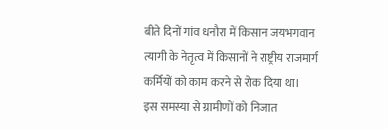बीते दिनों गांव धनौरा में किसान जयभगवान त्यागी के नेतृत्व में किसानों ने राष्ट्रीय राजमार्ग कर्मियों को काम करने से रोक दिया था।
इस समस्या से ग्रामीणों को निजात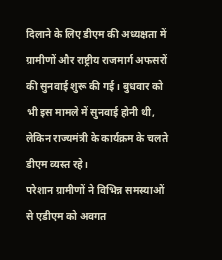दिलाने के लिए डीएम की अध्यक्षता में ग्रामीणों और राष्ट्रीय राजमार्ग अफसरों की सुनवाई शुरू की गई। बुधवार को भी इस मामले में सुनवाई होनी थी, लेकिन राज्यमंत्री के कार्यक्रम के चलते डीएम व्यस्त रहे।
परेशान ग्रामीणों ने विभिन्न समस्याओं से एडीएम को अवगत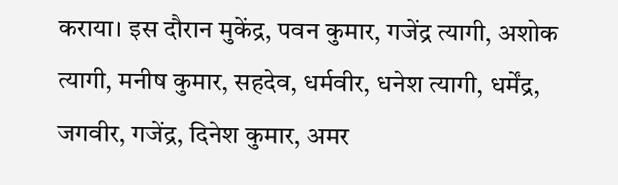कराया। इस दौरान मुकेंद्र, पवन कुमार, गजेंद्र त्यागी, अशोक त्यागी, मनीष कुमार, सहदेव, धर्मवीर, धनेश त्यागी, धर्मेंद्र, जगवीर, गजेंद्र, दिनेश कुमार, अमर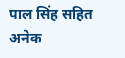पाल सिंह सहित अनेक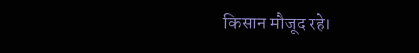किसान मौजूद रहे।